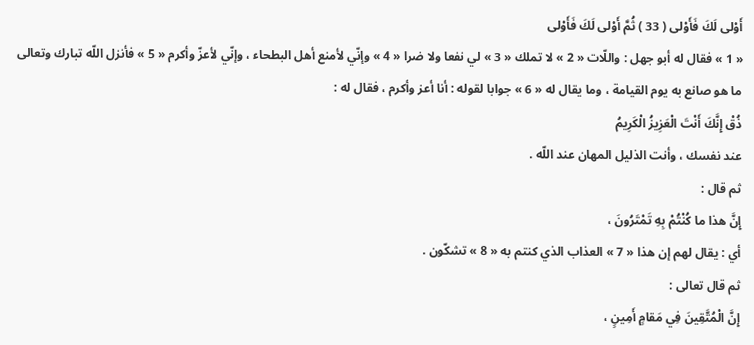أَوْلى لَكَ فَأَوْلى ( 33 ) ثُمَّ أَوْلى لَكَ فَأَوْلى
« 1 » فقال له أبو جهل : واللّات « 2 » لا تملك « 3 » لي نفعا ولا ضرا « 4 » وإنّي لأمنع أهل البطحاء ، وإنّي لأعزّ وأكرم « 5 » فأنزل اللّه تبارك وتعالى ما هو صانع به يوم القيامة ، وما يقال له « 6 » جوابا لقوله : أنا أعز وأكرم ، فقال له :
ذُقْ إِنَّكَ أَنْتَ الْعَزِيزُ الْكَرِيمُ
عند نفسك ، وأنت الذليل المهان عند اللّه .
ثم قال :
إِنَّ هذا ما كُنْتُمْ بِهِ تَمْتَرُونَ ،
أي : يقال لهم إن هذا « 7 » العذاب الذي كنتم به « 8 » تشكّون .
ثم قال تعالى :
إِنَّ الْمُتَّقِينَ فِي مَقامٍ أَمِينٍ ،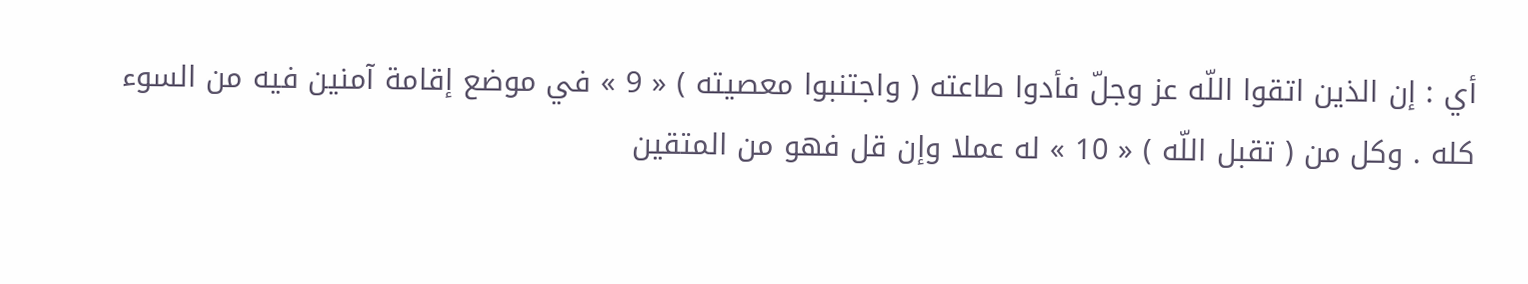أي : إن الذين اتقوا اللّه عز وجلّ فأدوا طاعته ( واجتنبوا معصيته ) « 9 » في موضع إقامة آمنين فيه من السوء كله . وكل من ( تقبل اللّه ) « 10 » له عملا وإن قل فهو من المتقين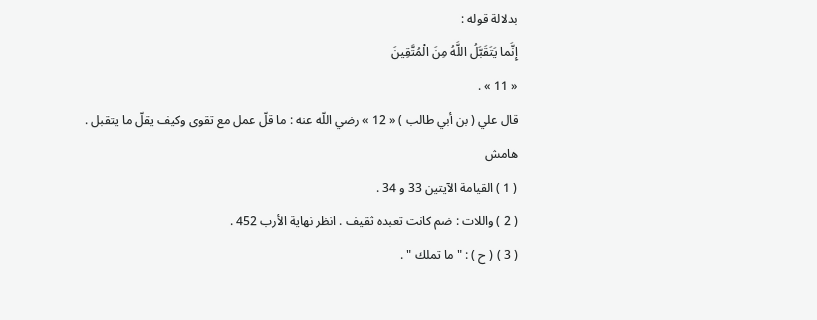بدلالة قوله :
إِنَّما يَتَقَبَّلُ اللَّهُ مِنَ الْمُتَّقِينَ
« 11 » .
قال علي ( بن أبي طالب ) « 12 » رضي اللّه عنه : ما قلّ عمل مع تقوى وكيف يقلّ ما يتقبل .
هامش
( 1 ) القيامة الآيتين 33 و 34 .
( 2 ) واللات : ضم كانت تعبده ثقيف . انظر نهاية الأرب 452 .
( 3 ) ( ح ) : " ما تملك " .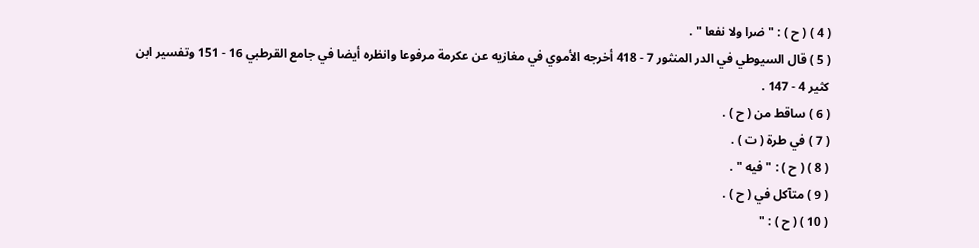( 4 ) ( ح ) : " ضرا ولا نفعا " .
( 5 ) قال السيوطي في الدر المنثور 7 - 418 أخرجه الأموي في مغازيه عن عكرمة مرفوعا وانظره أيضا في جامع القرطبي 16 - 151 وتفسير ابن كثير 4 - 147 .
( 6 ) ساقط من ( ح ) .
( 7 ) في طرة ( ت ) .
( 8 ) ( ح ) : " فيه " .
( 9 ) متآكل في ( ح ) .
( 10 ) ( ح ) : "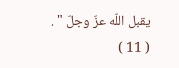يقبل اللّه عزّ وجلّ " .
( 11 )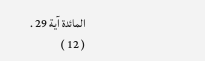المائدة آية 29 .
( 12 )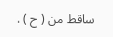ساقط من ( ح ) .